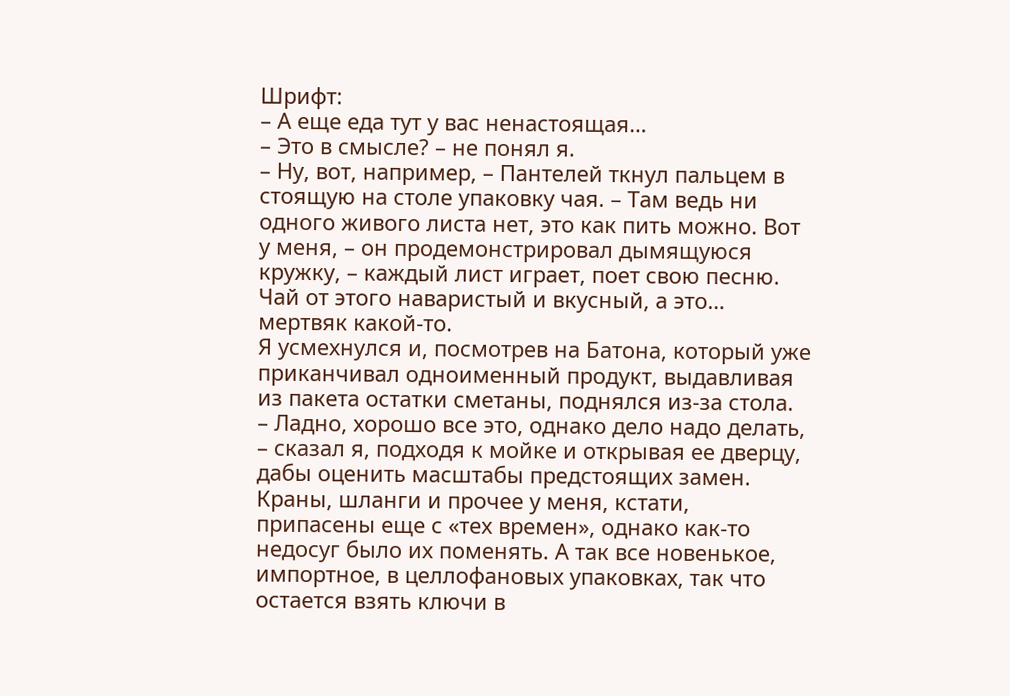Шрифт:
– А еще еда тут у вас ненастоящая…
– Это в смысле? – не понял я.
– Ну, вот, например, – Пантелей ткнул пальцем в стоящую на столе упаковку чая. – Там ведь ни одного живого листа нет, это как пить можно. Вот у меня, – он продемонстрировал дымящуюся кружку, – каждый лист играет, поет свою песню. Чай от этого наваристый и вкусный, а это… мертвяк какой-то.
Я усмехнулся и, посмотрев на Батона, который уже приканчивал одноименный продукт, выдавливая из пакета остатки сметаны, поднялся из-за стола.
– Ладно, хорошо все это, однако дело надо делать, – сказал я, подходя к мойке и открывая ее дверцу, дабы оценить масштабы предстоящих замен.
Краны, шланги и прочее у меня, кстати, припасены еще с «тех времен», однако как-то недосуг было их поменять. А так все новенькое, импортное, в целлофановых упаковках, так что остается взять ключи в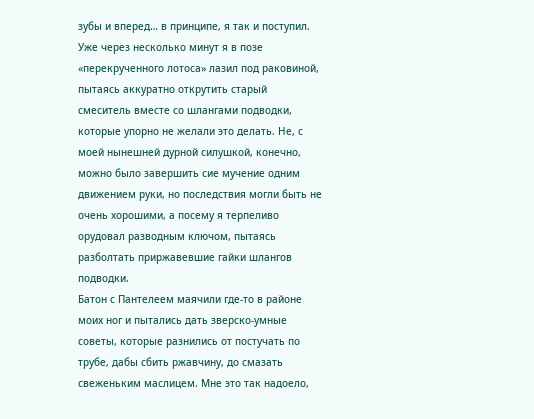зубы и вперед… в принципе, я так и поступил.
Уже через несколько минут я в позе «перекрученного лотоса» лазил под раковиной, пытаясь аккуратно открутить старый смеситель вместе со шлангами подводки, которые упорно не желали это делать. Не, с моей нынешней дурной силушкой, конечно, можно было завершить сие мучение одним движением руки, но последствия могли быть не очень хорошими, а посему я терпеливо орудовал разводным ключом, пытаясь разболтать приржавевшие гайки шлангов подводки.
Батон с Пантелеем маячили где-то в районе моих ног и пытались дать зверско-умные советы, которые разнились от постучать по трубе, дабы сбить ржавчину, до смазать свеженьким маслицем. Мне это так надоело,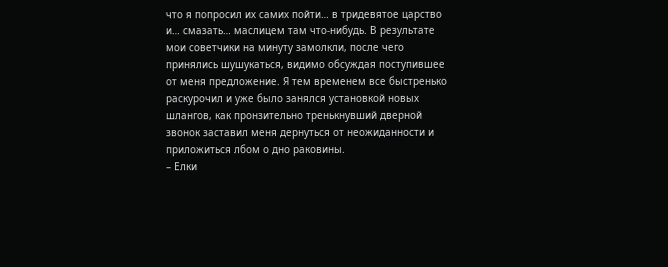что я попросил их самих пойти… в тридевятое царство и… смазать… маслицем там что-нибудь. В результате мои советчики на минуту замолкли, после чего принялись шушукаться, видимо обсуждая поступившее от меня предложение. Я тем временем все быстренько раскурочил и уже было занялся установкой новых шлангов, как пронзительно тренькнувший дверной звонок заставил меня дернуться от неожиданности и приложиться лбом о дно раковины.
– Елки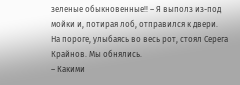зеленые обыкновенные!! – Я выполз из-под мойки и, потирая лоб, отправился к двери.
На пороге, улыбаясь во весь рот, стоял Серега Крайнов. Мы обнялись.
– Какими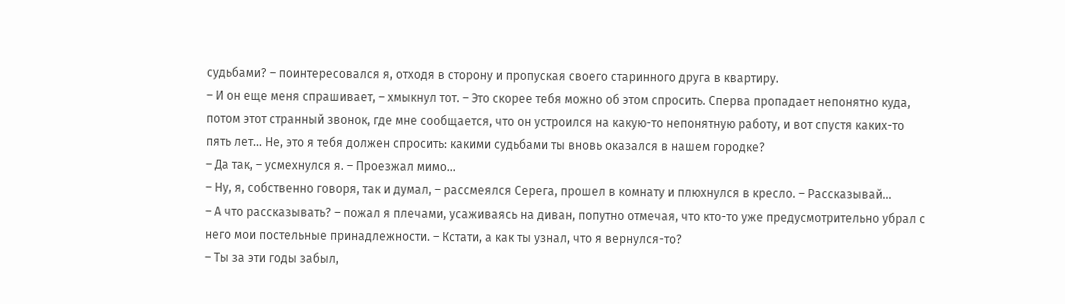судьбами? – поинтересовался я, отходя в сторону и пропуская своего старинного друга в квартиру.
– И он еще меня спрашивает, – хмыкнул тот. – Это скорее тебя можно об этом спросить. Сперва пропадает непонятно куда, потом этот странный звонок, где мне сообщается, что он устроился на какую-то непонятную работу, и вот спустя каких-то пять лет… Не, это я тебя должен спросить: какими судьбами ты вновь оказался в нашем городке?
– Да так, – усмехнулся я. – Проезжал мимо…
– Ну, я, собственно говоря, так и думал, – рассмеялся Серега, прошел в комнату и плюхнулся в кресло. – Рассказывай…
– А что рассказывать? – пожал я плечами, усаживаясь на диван, попутно отмечая, что кто-то уже предусмотрительно убрал с него мои постельные принадлежности. – Кстати, а как ты узнал, что я вернулся-то?
– Ты за эти годы забыл,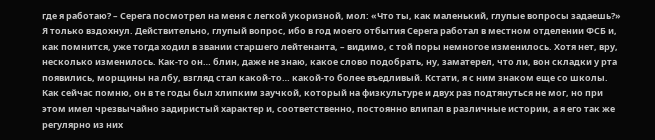где я работаю? – Серега посмотрел на меня с легкой укоризной, мол: «Что ты, как маленький, глупые вопросы задаешь?»
Я только вздохнул. Действительно, глупый вопрос, ибо в год моего отбытия Серега работал в местном отделении ФСБ и, как помнится, уже тогда ходил в звании старшего лейтенанта, – видимо, с той поры немногое изменилось. Хотя нет, вру, несколько изменилось. Как-то он… блин, даже не знаю, какое слово подобрать, ну, заматерел, что ли, вон складки у рта появились, морщины на лбу, взгляд стал какой-то… какой-то более въедливый. Кстати, я с ним знаком еще со школы. Как сейчас помню, он в те годы был хлипким заучкой, который на физкультуре и двух раз подтянуться не мог, но при этом имел чрезвычайно задиристый характер и, соответственно, постоянно влипал в различные истории, а я его так же регулярно из них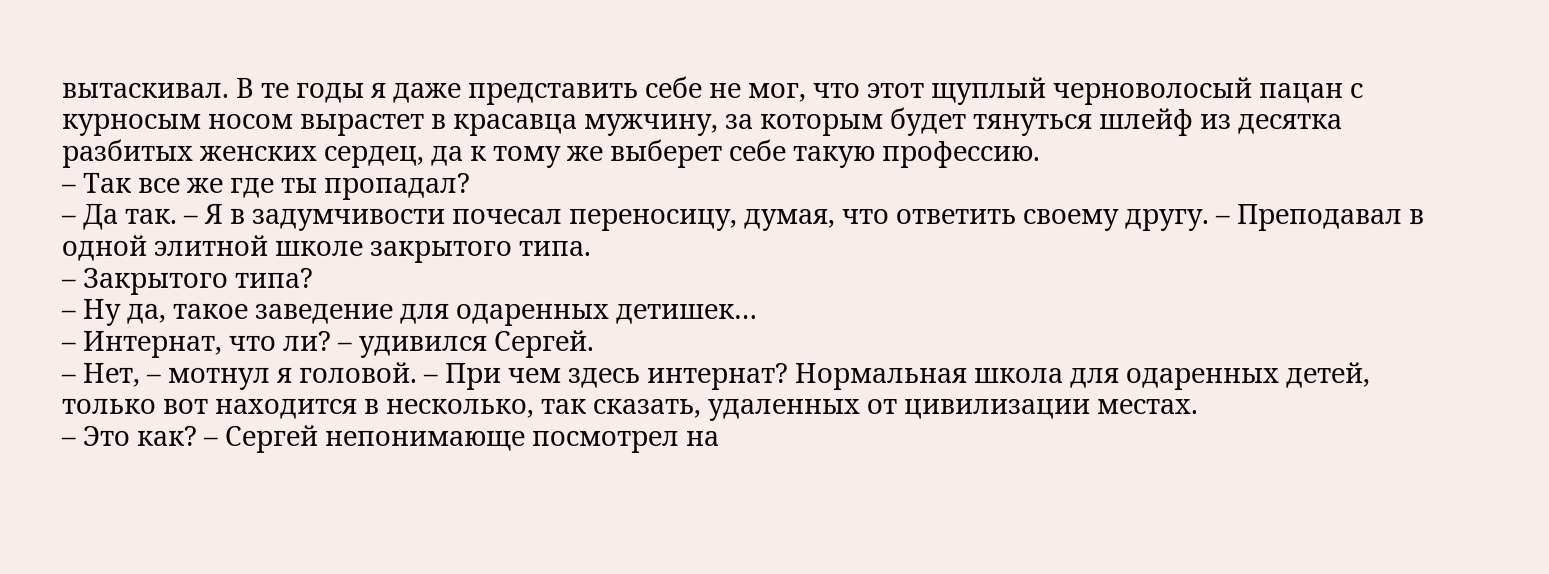вытаскивал. В те годы я даже представить себе не мог, что этот щуплый черноволосый пацан с курносым носом вырастет в красавца мужчину, за которым будет тянуться шлейф из десятка разбитых женских сердец, да к тому же выберет себе такую профессию.
– Так все же где ты пропадал?
– Да так. – Я в задумчивости почесал переносицу, думая, что ответить своему другу. – Преподавал в одной элитной школе закрытого типа.
– Закрытого типа?
– Ну да, такое заведение для одаренных детишек…
– Интернат, что ли? – удивился Сергей.
– Нет, – мотнул я головой. – При чем здесь интернат? Нормальная школа для одаренных детей, только вот находится в несколько, так сказать, удаленных от цивилизации местах.
– Это как? – Сергей непонимающе посмотрел на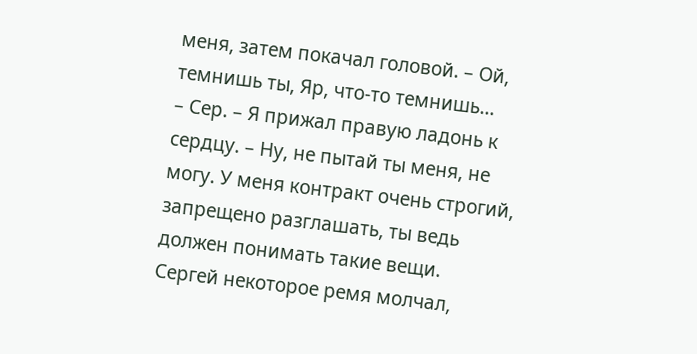меня, затем покачал головой. – Ой, темнишь ты, Яр, что-то темнишь…
– Сер. – Я прижал правую ладонь к сердцу. – Ну, не пытай ты меня, не могу. У меня контракт очень строгий, запрещено разглашать, ты ведь должен понимать такие вещи.
Сергей некоторое ремя молчал,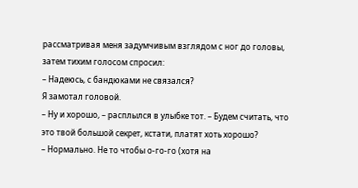рассматривая меня задумчивым взглядом с ног до головы, затем тихим голосом спросил:
– Надеюсь, с бандюками не связался?
Я замотал головой.
– Ну и хорошо, – расплылся в улыбке тот. – Будем считать, что это твой большой секрет, кстати, платят хоть хорошо?
– Нормально. Не то чтобы о-го-го (хотя на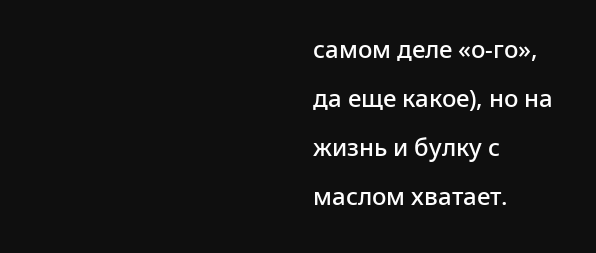самом деле «о-го», да еще какое), но на жизнь и булку с маслом хватает.